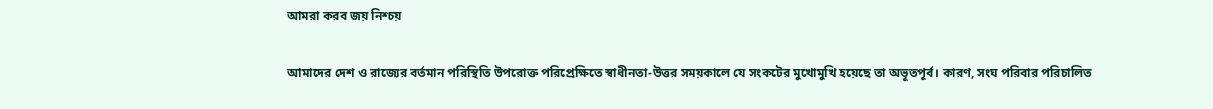আমরা করব জয় নিশ্চয়

আমাদের দেশ ও রাজ্যের বর্তমান পরিস্থিতি উপরোক্ত পরিপ্রেক্ষিতে স্বাধীনতা-উত্তর সময়কালে যে সংকটের মুখোমুখি হয়েছে তা অভূতপূর্ব। কারণ, সংঘ পরিবার পরিচালিত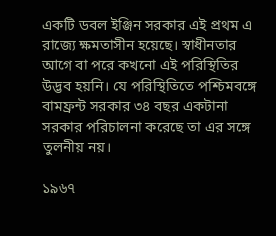একটি ডবল ইঞ্জিন সরকার এই প্রথম এ রাজ্যে ক্ষমতাসীন হয়েছে। স্বাধীনতার আগে বা পরে কখনো এই পরিস্থিতির উদ্ভব হয়নি। যে পরিস্থিতিতে পশ্চিমবঙ্গে বামফ্রন্ট সরকার ৩৪ বছর একটানা সরকার পরিচালনা করেছে তা এর সঙ্গে তুলনীয় নয়।

১৯৬৭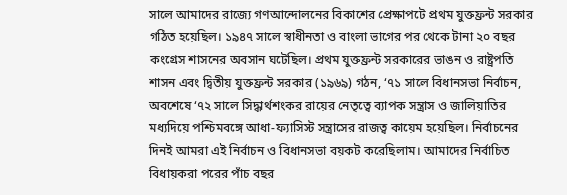সালে আমাদের রাজ্যে গণআন্দোলনের বিকাশের প্রেক্ষাপটে প্রথম যুক্তফ্রন্ট সরকার গঠিত হয়েছিল। ১৯৪৭ সালে স্বাধীনতা ও বাংলা ভাগের পর থেকে টানা ২০ বছর কংগ্রেস শাসনের অবসান ঘটেছিল। প্রথম যুক্তফ্রন্ট সরকারের ভাঙন ও রাষ্ট্রপতি শাসন এবং দ্বিতীয় যুক্তফ্রন্ট সরকার (১৯৬৯) গঠন, ‘৭১ সালে বিধানসভা নির্বাচন, অবশেষে ‘৭২ সালে সিদ্ধার্থশংকর রায়ের নেতৃত্বে ব্যাপক সন্ত্রাস ও জালিয়াতির মধ্যদিয়ে পশ্চিমবঙ্গে আধা-ফ্যাসিস্ট সন্ত্রাসের রাজত্ব কায়েম হয়েছিল। নির্বাচনের দিনই আমরা এই নির্বাচন ও বিধানসভা বয়কট করেছিলাম। আমাদের নির্বাচিত বিধায়করা পরের পাঁচ বছর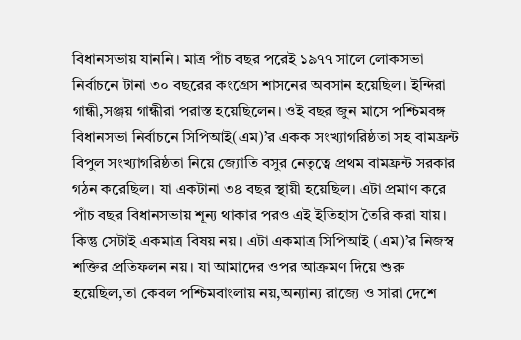বিধানসভায় যাননি। মাত্র পাঁচ বছর পরেই ১৯৭৭ সালে লোকসভা নির্বাচনে টানা ৩০ বছরের কংগ্রেস শাসনের অবসান হয়েছিল। ইন্দিরা গান্ধী,সঞ্জয় গান্ধীরা পরাস্ত হয়েছিলেন। ওই বছর জুন মাসে পশ্চিমবঙ্গ বিধানসভা নির্বাচনে সিপিআই(এম)’র একক সংখ্যাগরিষ্ঠতা সহ বামফ্রন্ট বিপুল সংখ্যাগরিষ্ঠতা নিয়ে জ্যোতি বসুর নেতৃত্বে প্রথম বামফ্রন্ট সরকার গঠন করেছিল। যা একটানা ৩৪ বছর স্থায়ী হয়েছিল। এটা প্রমাণ করে পাঁচ বছর বিধানসভায় শূন্য থাকার পরও এই ইতিহাস তৈরি করা যায়। কিন্তু সেটাই একমাত্র বিষয় নয়। এটা একমাত্র সিপিআই (এম)’র নিজস্ব শক্তির প্রতিফলন নয়। যা আমাদের ওপর আক্রমণ দিয়ে শুরু হয়েছিল,তা কেবল পশ্চিমবাংলায় নয়,অন্যান্য রাজ্যে ও সারা দেশে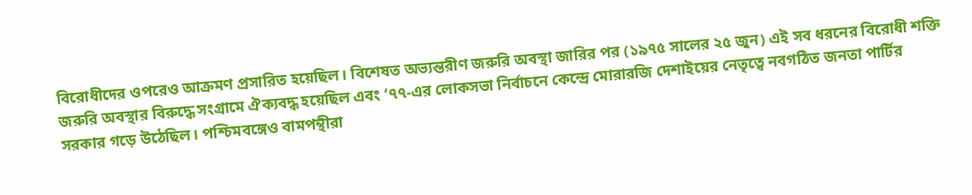বিরোধীদের ওপরেও আক্রমণ প্রসারিত হয়েছিল। বিশেষত অভ্যন্তরীণ জরুরি অবস্থা জারির পর (১৯৭৫ সালের ২৫ জুন) এই সব ধরনের বিরোধী শক্তি জরুরি অবস্থার বিরুদ্ধে সংগ্রামে ঐক্যবদ্ধ হয়েছিল এবং ‘৭৭-এর লোকসভা নির্বাচনে কেন্দ্রে মোরারজি দেশাইয়ের নেতৃত্বে নবগঠিত জনতা পার্টির সরকার গড়ে উঠেছিল। পশ্চিমবঙ্গেও বামপন্থীরা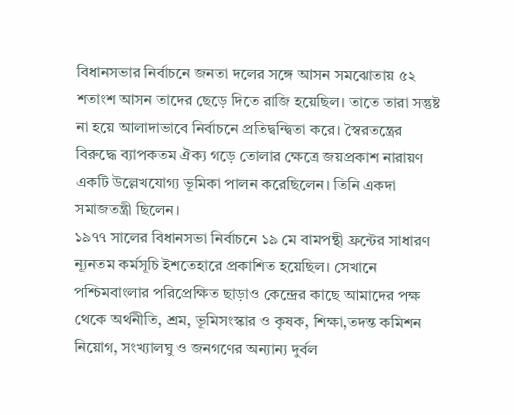বিধানসভার নির্বাচনে জনতা দলের সঙ্গে আসন সমঝোতায় ৫২ শতাংশ আসন তাদের ছেড়ে দিতে রাজি হয়েছিল। তাতে তারা সন্তুষ্ট না হয়ে আলাদাভাবে নির্বাচনে প্রতিদ্বন্দ্বিতা করে। স্বৈরতন্ত্রের বিরুদ্ধে ব্যাপকতম ঐক্য গড়ে তোলার ক্ষেত্রে জয়প্রকাশ নারায়ণ একটি উল্লেখযোগ্য ভূমিকা পালন করেছিলেন। তিনি একদা সমাজতন্ত্রী ছিলেন।
১৯৭৭ সালের বিধানসভা নির্বাচনে ১৯ মে বামপন্থী ফ্রন্টের সাধারণ ন্যূনতম কর্মসূচি ইশতেহারে প্রকাশিত হয়েছিল। সেখানে পশ্চিমবাংলার পরিপ্রেক্ষিত ছাড়াও কেন্দ্রের কাছে আমাদের পক্ষ থেকে অর্থনীতি, শ্রম, ভূমিসংস্কার ও কৃষক, শিক্ষা,তদন্ত কমিশন নিয়োগ, সংখ্যালঘু ও জনগণের অন্যান্য দুর্বল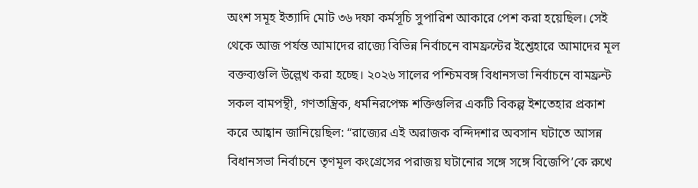অংশ সমূহ ইত্যাদি মোট ৩৬ দফা কর্মসূচি সুপারিশ আকারে পেশ করা হয়েছিল। সেই থেকে আজ পর্যন্ত আমাদের রাজ্যে বিভিন্ন নির্বাচনে বামফ্রন্টের ইশ্তেহারে আমাদের মূল বক্তব্যগুলি উল্লেখ করা হচ্ছে। ২০২৬ সালের পশ্চিমবঙ্গ বিধানসভা নির্বাচনে বামফ্রন্ট সকল বামপন্থী, গণতান্ত্রিক, ধর্মনিরপেক্ষ শক্তিগুলির একটি বিকল্প ইশতেহার প্রকাশ করে আহ্বান জানিয়েছিল: “রাজ্যের এই অরাজক বন্দিদশার অবসান ঘটাতে আসন্ন বিধানসভা নির্বাচনে তৃণমূল কংগ্রেসের পরাজয় ঘটানোর সঙ্গে সঙ্গে বিজেপি’কে রুখে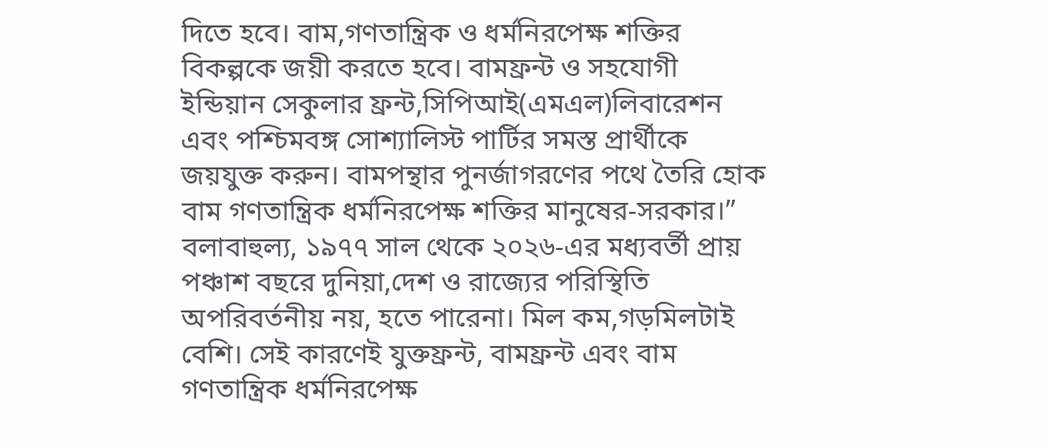দিতে হবে। বাম,গণতান্ত্রিক ও ধর্মনিরপেক্ষ শক্তির বিকল্পকে জয়ী করতে হবে। বামফ্রন্ট ও সহযোগী ইন্ডিয়ান সেকুলার ফ্রন্ট,সিপিআই(এমএল)লিবারেশন এবং পশ্চিমবঙ্গ সোশ্যালিস্ট পার্টির সমস্ত প্রার্থীকে জয়যুক্ত করুন। বামপন্থার পুনর্জাগরণের পথে তৈরি হোক বাম গণতান্ত্রিক ধর্মনিরপেক্ষ শক্তির মানুষের-সরকার।” বলাবাহুল্য, ১৯৭৭ সাল থেকে ২০২৬-এর মধ্যবর্তী প্রায় পঞ্চাশ বছরে দুনিয়া,দেশ ও রাজ্যের পরিস্থিতি অপরিবর্তনীয় নয়, হতে পারেনা। মিল কম,গড়মিলটাই বেশি। সেই কারণেই যুক্তফ্রন্ট, বামফ্রন্ট এবং বাম গণতান্ত্রিক ধর্মনিরপেক্ষ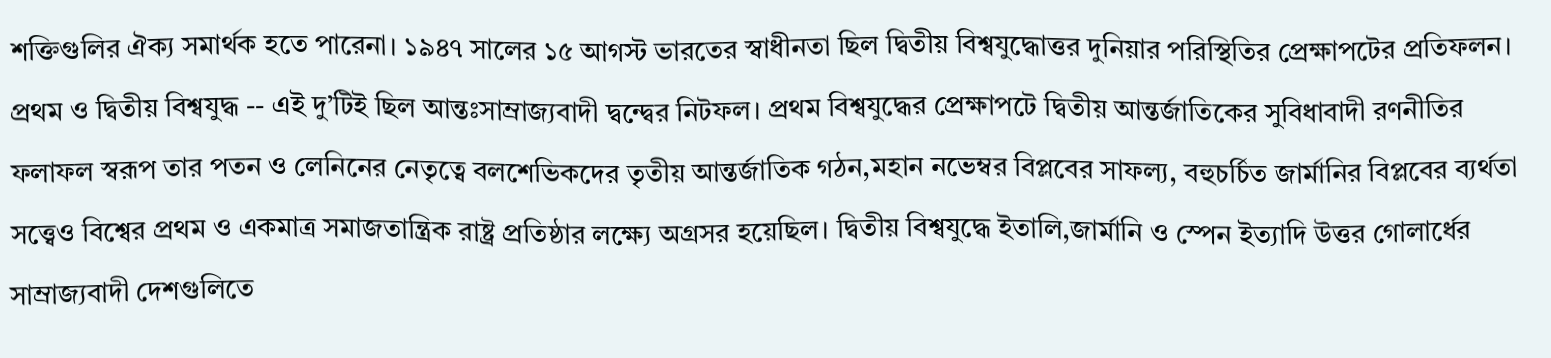শক্তিগুলির ঐক্য সমার্থক হতে পারেনা। ১৯৪৭ সালের ১৫ আগস্ট ভারতের স্বাধীনতা ছিল দ্বিতীয় বিশ্বযুদ্ধোত্তর দুনিয়ার পরিস্থিতির প্রেক্ষাপটের প্রতিফলন। প্রথম ও দ্বিতীয় বিশ্বযুদ্ধ -- এই দু’টিই ছিল আন্তঃসাম্রাজ্যবাদী দ্বন্দ্বের নিটফল। প্রথম বিশ্বযুদ্ধের প্রেক্ষাপটে দ্বিতীয় আন্তর্জাতিকের সুবিধাবাদী রণনীতির ফলাফল স্বরূপ তার পতন ও লেনিনের নেতৃত্বে বলশেভিকদের তৃতীয় আন্তর্জাতিক গঠন,মহান নভেম্বর বিপ্লবের সাফল্য, বহুচর্চিত জার্মানির বিপ্লবের ব্যর্থতা সত্ত্বেও বিশ্বের প্রথম ও একমাত্র সমাজতান্ত্রিক রাষ্ট্র প্রতিষ্ঠার লক্ষ্যে অগ্রসর হয়েছিল। দ্বিতীয় বিশ্বযুদ্ধে ইতালি,জার্মানি ও স্পেন ইত্যাদি উত্তর গোলার্ধের সাম্রাজ্যবাদী দেশগুলিতে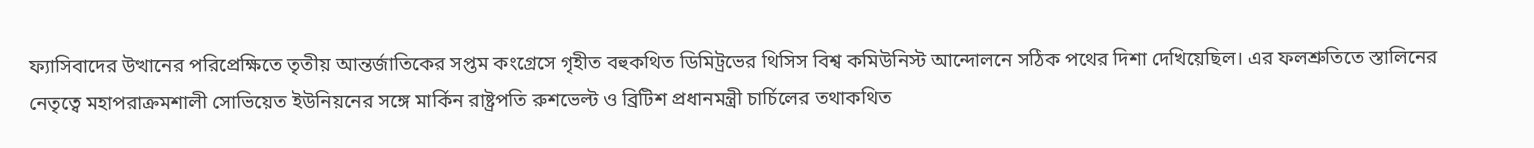ফ্যাসিবাদের উত্থানের পরিপ্রেক্ষিতে তৃতীয় আন্তর্জাতিকের সপ্তম কংগ্রেসে গৃহীত বহুকথিত ডিমিট্রভের থিসিস বিশ্ব কমিউনিস্ট আন্দোলনে সঠিক পথের দিশা দেখিয়েছিল। এর ফলশ্রুতিতে স্তালিনের নেতৃত্বে মহাপরাক্রমশালী সোভিয়েত ইউনিয়নের সঙ্গে মার্কিন রাষ্ট্রপতি রুশভেল্ট ও ব্রিটিশ প্রধানমন্ত্রী চার্চিলের তথাকথিত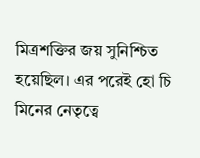মিত্রশক্তির জয় সুনিশ্চিত হয়েছিল। এর পরেই হো চি মিনের নেতৃত্বে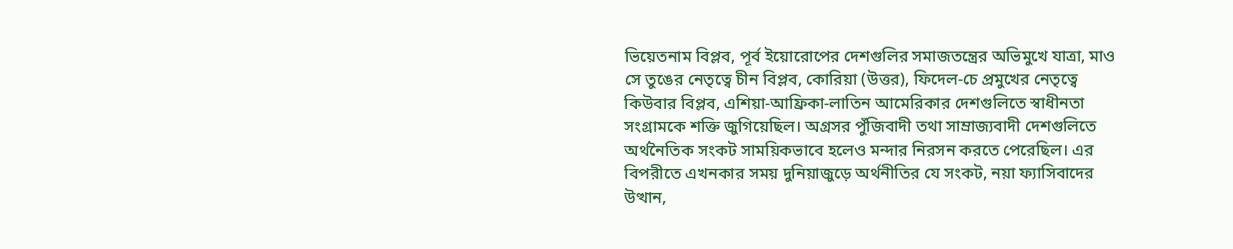ভিয়েতনাম বিপ্লব, পূর্ব ইয়োরোপের দেশগুলির সমাজতন্ত্রের অভিমুখে যাত্রা, মাও সে তুঙের নেতৃত্বে চীন বিপ্লব, কোরিয়া (উত্তর), ফিদেল-চে প্রমুখের নেতৃত্বে কিউবার বিপ্লব, এশিয়া-আফ্রিকা-লাতিন আমেরিকার দেশগুলিতে স্বাধীনতা সংগ্রামকে শক্তি জুগিয়েছিল। অগ্রসর পুঁজিবাদী তথা সাম্রাজ্যবাদী দেশগুলিতে অর্থনৈতিক সংকট সাময়িকভাবে হলেও মন্দার নিরসন করতে পেরেছিল। এর বিপরীতে এখনকার সময় দুনিয়াজুড়ে অর্থনীতির যে সংকট, নয়া ফ্যাসিবাদের উত্থান,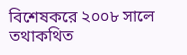বিশেষকরে ২০০৮ সালে তথাকথিত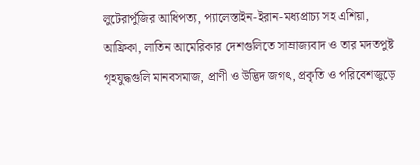লুটেরাপুঁজির আধিপত্য, প্যালেস্তাইন-ইরান-মধ্যপ্রাচ্য সহ এশিয়া, আফ্রিকা, লাতিন আমেরিকার দেশগুলিতে সাম্রাজ্যবাদ ও তার মদতপুষ্ট গৃহযুদ্ধগুলি মানবসমাজ, প্রাণী ও উদ্ভিদ জগৎ, প্রকৃতি ও পরিবেশজুড়ে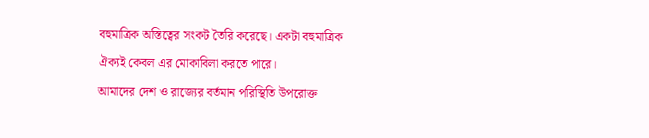বহুমাত্রিক অস্তিত্বের সংকট তৈরি করেছে। একটা বহুমাত্রিক ঐক্যই কেবল এর মোকাবিলা করতে পারে।
আমাদের দেশ ও রাজ্যের বর্তমান পরিস্থিতি উপরোক্ত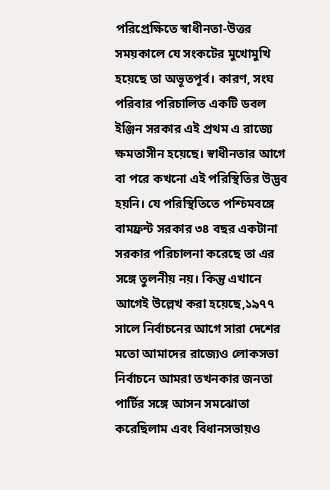পরিপ্রেক্ষিতে স্বাধীনতা-উত্তর সময়কালে যে সংকটের মুখোমুখি হয়েছে তা অভূতপূর্ব। কারণ, সংঘ পরিবার পরিচালিত একটি ডবল ইঞ্জিন সরকার এই প্রথম এ রাজ্যে ক্ষমতাসীন হয়েছে। স্বাধীনতার আগে বা পরে কখনো এই পরিস্থিতির উদ্ভব হয়নি। যে পরিস্থিতিতে পশ্চিমবঙ্গে বামফ্রন্ট সরকার ৩৪ বছর একটানা সরকার পরিচালনা করেছে তা এর সঙ্গে তুলনীয় নয়। কিন্তু এখানে আগেই উল্লেখ করা হয়েছে,১৯৭৭ সালে নির্বাচনের আগে সারা দেশের মতো আমাদের রাজ্যেও লোকসভা নির্বাচনে আমরা তখনকার জনতা পার্টির সঙ্গে আসন সমঝোতা করেছিলাম এবং বিধানসভায়ও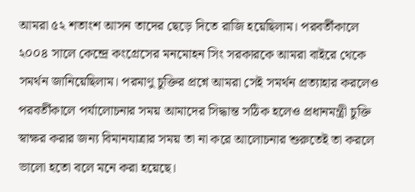আমরা ৫২ শতাংশ আসন তাদের ছেড়ে দিতে রাজি হয়েছিলাম। পরবর্তীকালে ২০০৪ সালে কেন্দ্রে কংগ্রেসের মনমোহন সিং সরকারকে আমরা বাইরে থেকে সমর্থন জানিয়েছিলাম। পরমাণু চুক্তির প্রশ্নে আমরা সেই সমর্থন প্রত্যাহার করলেও পরবর্তীকালে পর্যালোচনার সময় আমাদের সিদ্ধান্ত সঠিক হলেও প্রধানমন্ত্রী চুক্তি স্বাক্ষর করার জন্য বিমানযাত্রার সময় তা না করে আলোচনার শুরুতেই তা করলে ভালো হতো বলে মনে করা হয়েছে।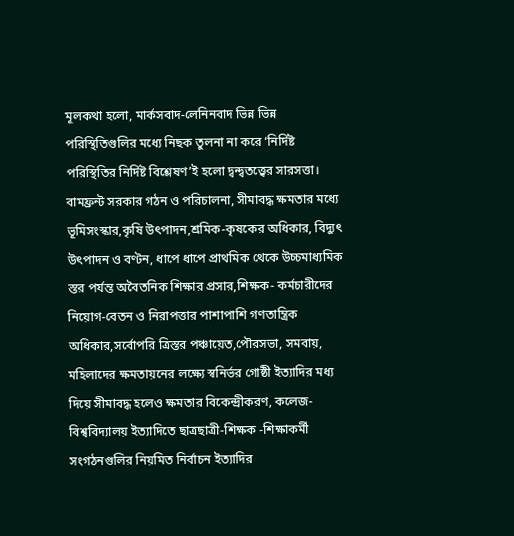মূলকথা হলো, মার্কসবাদ-লেনিনবাদ ভিন্ন ভিন্ন পরিস্থিতিগুলির মধ্যে নিছক তুলনা না করে ‘নির্দিষ্ট পরিস্থিতির নির্দিষ্ট বিশ্লেষণ’ই হলো দ্বন্দ্বতত্ত্বের সারসত্তা। বামফ্রন্ট সরকার গঠন ও পরিচালনা, সীমাবদ্ধ ক্ষমতার মধ্যে ভূমিসংস্কার,কৃষি উৎপাদন,শ্রমিক-কৃষকের অধিকার, বিদ্যুৎ উৎপাদন ও বণ্টন, ধাপে ধাপে প্রাথমিক থেকে উচ্চমাধ্যমিক স্তর পর্যন্ত অবৈতনিক শিক্ষার প্রসার,শিক্ষক- কর্মচারীদের নিয়োগ-বেতন ও নিরাপত্তার পাশাপাশি গণতান্ত্রিক অধিকার,সর্বোপরি ত্রিস্তর পঞ্চায়েত,পৌরসভা, সমবায়, মহিলাদের ক্ষমতায়নের লক্ষ্যে স্বনির্ভর গোষ্ঠী ইত্যাদির মধ্য দিয়ে সীমাবদ্ধ হলেও ক্ষমতার বিকেন্দ্রীকরণ, কলেজ-বিশ্ববিদ্যালয় ইত্যাদিতে ছাত্রছাত্রী-শিক্ষক -শিক্ষাকর্মী সংগঠনগুলির নিয়মিত নির্বাচন ইত্যাদির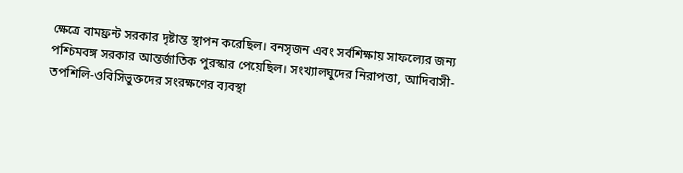ক্ষেত্রে বামফ্রন্ট সরকার দৃষ্টান্ত স্থাপন করেছিল। বনসৃজন এবং সর্বশিক্ষায় সাফল্যের জন্য পশ্চিমবঙ্গ সরকার আন্তর্জাতিক পুরস্কার পেয়েছিল। সংখ্যালঘুদের নিরাপত্তা, আদিবাসী-তপশিলি-ওবিসিভুক্তদের সংরক্ষণের ব্যবস্থা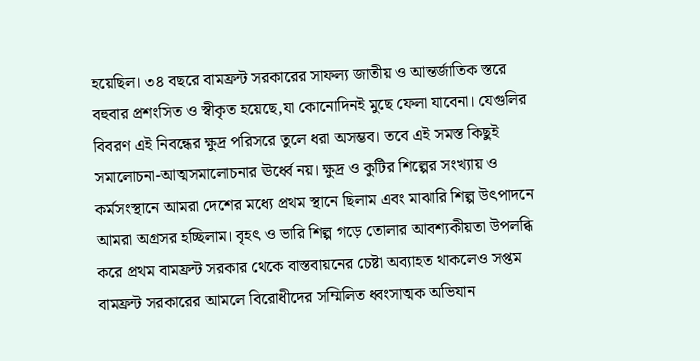হয়েছিল। ৩৪ বছরে বামফ্রন্ট সরকারের সাফল্য জাতীয় ও আন্তর্জাতিক স্তরে বহুবার প্রশংসিত ও স্বীকৃত হয়েছে,যা কোনোদিনই মুছে ফেলা যাবেনা। যেগুলির বিবরণ এই নিবন্ধের ক্ষুদ্র পরিসরে তুলে ধরা অসম্ভব। তবে এই সমস্ত কিছুই সমালোচনা-আত্মসমালোচনার ঊর্ধ্বে নয়। ক্ষুদ্র ও কুটির শিল্পের সংখ্যায় ও কর্মসংস্থানে আমরা দেশের মধ্যে প্রথম স্থানে ছিলাম এবং মাঝারি শিল্প উৎপাদনে আমরা অগ্রসর হচ্ছিলাম। বৃহৎ ও ভারি শিল্প গড়ে তোলার আবশ্যকীয়তা উপলব্ধি করে প্রথম বামফ্রন্ট সরকার থেকে বাস্তবায়নের চেষ্টা অব্যাহত থাকলেও সপ্তম বামফ্রন্ট সরকারের আমলে বিরোধীদের সম্মিলিত ধ্বংসাত্মক অভিযান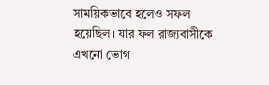সাময়িকভাবে হলেও সফল হয়েছিল। যার ফল রাজ্যবাসীকে এখনো ভোগ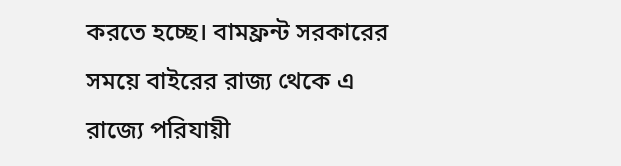করতে হচ্ছে। বামফ্রন্ট সরকারের সময়ে বাইরের রাজ্য থেকে এ রাজ্যে পরিযায়ী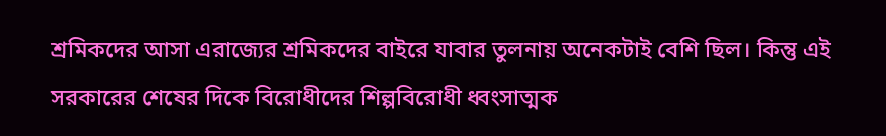শ্রমিকদের আসা এরাজ্যের শ্রমিকদের বাইরে যাবার তুলনায় অনেকটাই বেশি ছিল। কিন্তু এই সরকারের শেষের দিকে বিরোধীদের শিল্পবিরোধী ধ্বংসাত্মক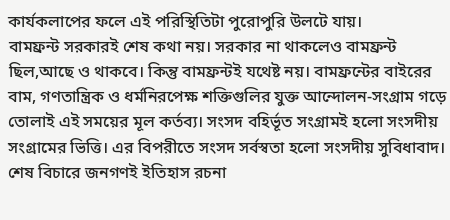কার্যকলাপের ফলে এই পরিস্থিতিটা পুরোপুরি উলটে যায়।
বামফ্রন্ট সরকারই শেষ কথা নয়। সরকার না থাকলেও বামফ্রন্ট ছিল,আছে ও থাকবে। কিন্তু বামফ্রন্টই যথেষ্ট নয়। বামফ্রন্টের বাইরের বাম, গণতান্ত্রিক ও ধর্মনিরপেক্ষ শক্তিগুলির যুক্ত আন্দোলন-সংগ্রাম গড়ে তোলাই এই সময়ের মূল কর্তব্য। সংসদ বহির্ভূত সংগ্রামই হলো সংসদীয় সংগ্রামের ভিত্তি। এর বিপরীতে সংসদ সর্বস্বতা হলো সংসদীয় সুবিধাবাদ। শেষ বিচারে জনগণই ইতিহাস রচনা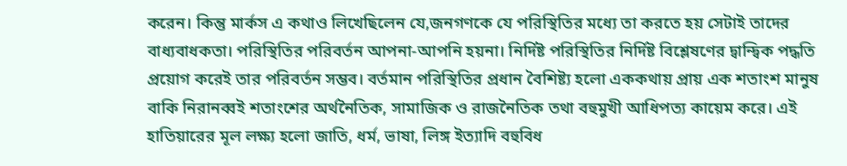করেন। কিন্তু মার্কস এ কথাও লিখেছিলেন যে,জনগণকে যে পরিস্থিতির মধ্যে তা করতে হয় সেটাই তাদের বাধ্যবাধকতা। পরিস্থিতির পরিবর্তন আপনা-আপনি হয়না। নির্দিষ্ট পরিস্থিতির নির্দিষ্ট বিশ্লেষণের দ্বান্দ্বিক পদ্ধতি প্রয়োগ করেই তার পরিবর্তন সম্ভব। বর্তমান পরিস্থিতির প্রধান বৈশিষ্ট্য হলো এককথায় প্রায় এক শতাংশ মানুষ বাকি নিরানব্বই শতাংশের অর্থনৈতিক, সামাজিক ও রাজনৈতিক তথা বহুমুখী আধিপত্য কায়েম করে। এই হাতিয়ারের মূল লক্ষ্য হলো জাতি, ধর্ম, ভাষা, লিঙ্গ ইত্যাদি বহুবিধ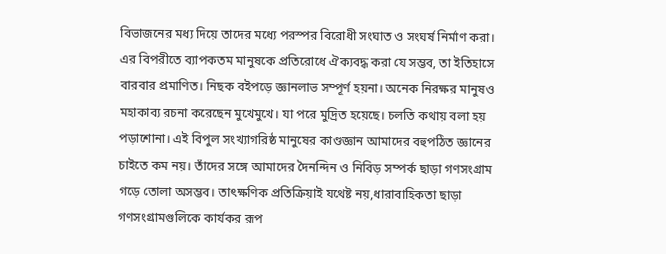বিভাজনের মধ্য দিয়ে তাদের মধ্যে পরস্পর বিরোধী সংঘাত ও সংঘর্ষ নির্মাণ করা। এর বিপরীতে ব্যাপকতম মানুষকে প্রতিরোধে ঐক্যবদ্ধ করা যে সম্ভব, তা ইতিহাসে বারবার প্রমাণিত। নিছক বইপড়ে জ্ঞানলাভ সম্পূর্ণ হয়না। অনেক নিরক্ষর মানুষও মহাকাব্য রচনা করেছেন মুখেমুখে। যা পরে মুদ্রিত হয়েছে। চলতি কথায় বলা হয় পড়াশোনা। এই বিপুল সংখ্যাগরিষ্ঠ মানুষের কাণ্ডজ্ঞান আমাদের বহুপঠিত জ্ঞানের চাইতে কম নয়। তাঁদের সঙ্গে আমাদের দৈনন্দিন ও নিবিড় সম্পর্ক ছাড়া গণসংগ্রাম গড়ে তোলা অসম্ভব। তাৎক্ষণিক প্রতিক্রিয়াই যথেষ্ট নয়,ধারাবাহিকতা ছাড়া গণসংগ্রামগুলিকে কার্যকর রূপ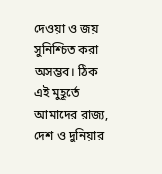দেওয়া ও জয় সুনিশ্চিত করা অসম্ভব। ঠিক এই মুহূর্তে আমাদের রাজ্য, দেশ ও দুনিয়ার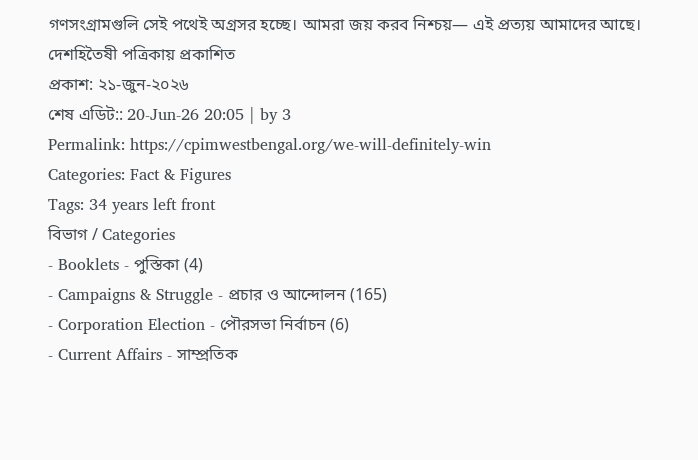গণসংগ্রামগুলি সেই পথেই অগ্রসর হচ্ছে। আমরা জয় করব নিশ্চয়— এই প্রত্যয় আমাদের আছে।
দেশহিতৈষী পত্রিকায় প্রকাশিত
প্রকাশ: ২১-জুন-২০২৬
শেষ এডিট:: 20-Jun-26 20:05 | by 3
Permalink: https://cpimwestbengal.org/we-will-definitely-win
Categories: Fact & Figures
Tags: 34 years left front
বিভাগ / Categories
- Booklets - পুস্তিকা (4)
- Campaigns & Struggle - প্রচার ও আন্দোলন (165)
- Corporation Election - পৌরসভা নির্বাচন (6)
- Current Affairs - সাম্প্রতিক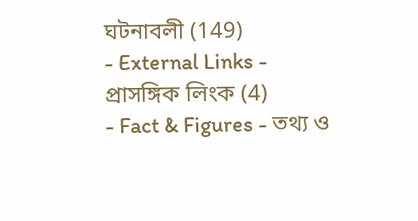ঘটনাবলী (149)
- External Links - প্রাসঙ্গিক লিংক (4)
- Fact & Figures - তথ্য ও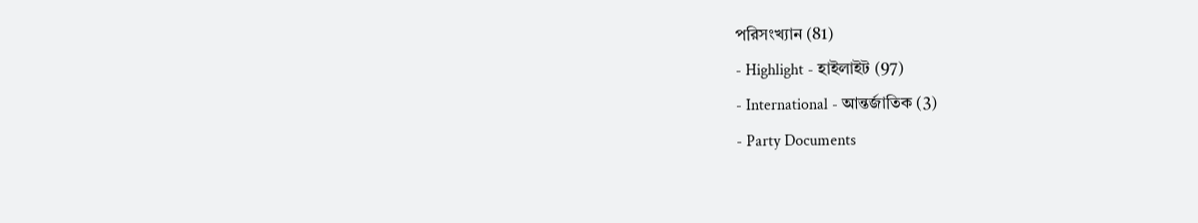পরিসংখ্যান (81)
- Highlight - হাইলাইট (97)
- International - আন্তর্জাতিক (3)
- Party Documents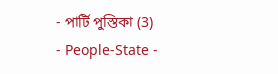- পার্টি পুস্তিকা (3)
- People-State -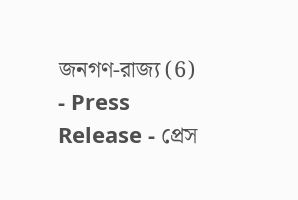জনগণ-রাজ্য (6)
- Press Release - প্রেস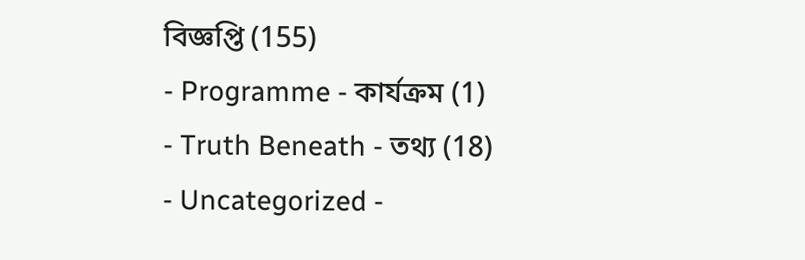বিজ্ঞপ্তি (155)
- Programme - কার্যক্রম (1)
- Truth Beneath - তথ্য (18)
- Uncategorized -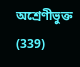অশ্রেণীভুক্ত (339)